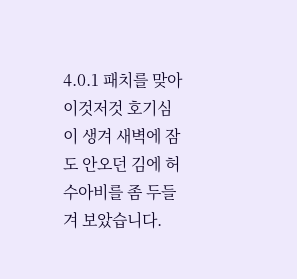4.0.1 패치를 맞아 이것저것 호기심이 생겨 새벽에 잠도 안오던 김에 허수아비를 좀 두들겨 보았습니다.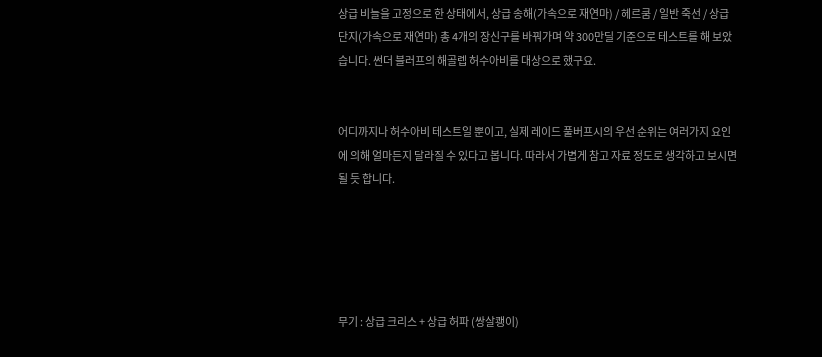상급 비늘을 고정으로 한 상태에서, 상급 송해(가속으로 재연마) / 헤르쿰 / 일반 죽선 / 상급 단지(가속으로 재연마) 총 4개의 장신구를 바꿔가며 약 300만딜 기준으로 테스트를 해 보았습니다. 썬더 블러프의 해골렙 허수아비를 대상으로 했구요.


어디까지나 허수아비 테스트일 뿐이고, 실제 레이드 풀버프시의 우선 순위는 여러가지 요인에 의해 얼마든지 달라질 수 있다고 봅니다. 따라서 가볍게 참고 자료 정도로 생각하고 보시면 될 듯 합니다.





무기 : 상급 크리스 + 상급 허파 (쌍살쾡이)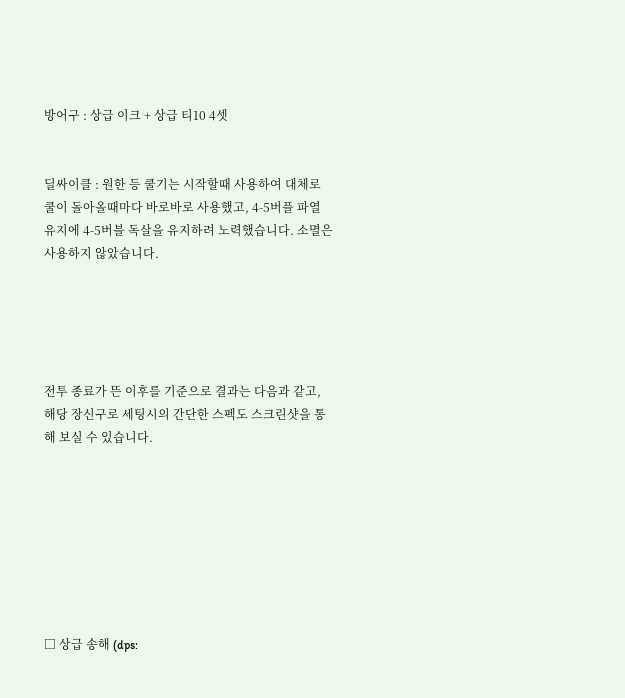방어구 : 상급 이크 + 상급 티10 4셋


딜싸이클 : 원한 등 쿨기는 시작할때 사용하여 대체로 쿨이 돌아올때마다 바로바로 사용했고, 4-5버플 파열 유지에 4-5버블 독살을 유지하려 노력했습니다. 소멸은 사용하지 않았습니다.





전투 종료가 뜬 이후를 기준으로 결과는 다음과 같고, 해당 장신구로 세팅시의 간단한 스펙도 스크린샷을 통해 보실 수 있습니다.








□ 상급 송해 (dps: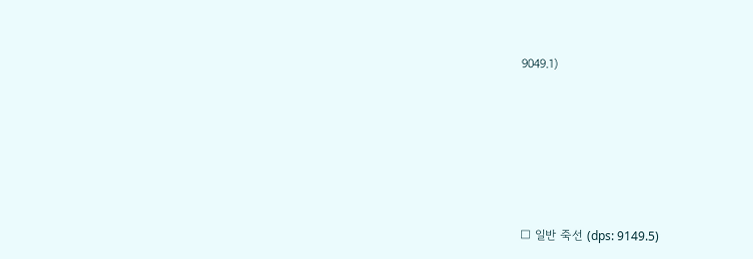9049.1)









□ 일반 죽선 (dps: 9149.5)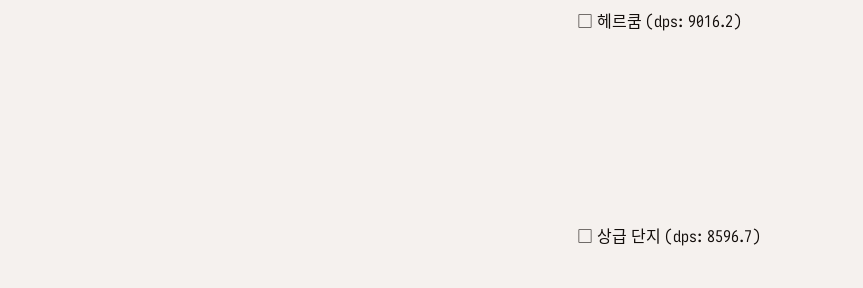□ 헤르쿰 (dps: 9016.2)









□ 상급 단지 (dps: 8596.7)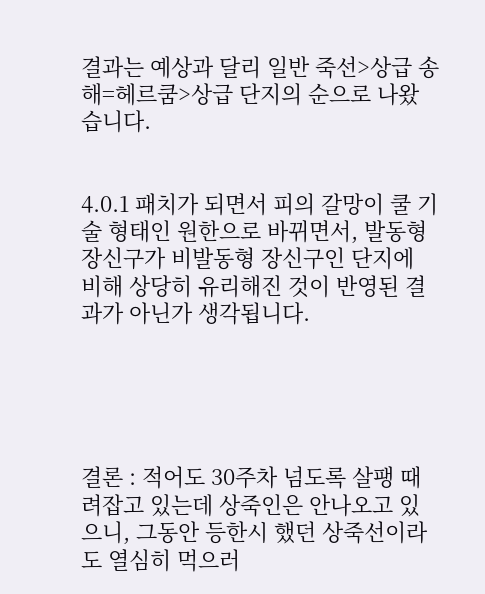결과는 예상과 달리 일반 죽선>상급 송해=헤르쿰>상급 단지의 순으로 나왔습니다.


4.0.1 패치가 되면서 피의 갈망이 쿨 기술 형태인 원한으로 바뀌면서, 발동형 장신구가 비발동형 장신구인 단지에 비해 상당히 유리해진 것이 반영된 결과가 아닌가 생각됩니다.





결론 : 적어도 30주차 넘도록 살팽 때려잡고 있는데 상죽인은 안나오고 있으니, 그동안 등한시 했던 상죽선이라도 열심히 먹으러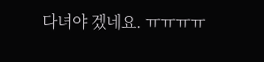다녀야 겠네요. ㅠㅠㅠㅠ